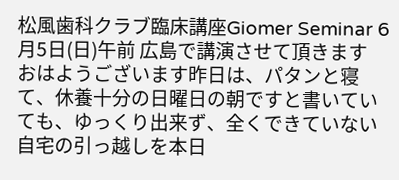松風歯科クラブ臨床講座Giomer Seminar 6月5日(日)午前 広島で講演させて頂きます
おはようございます昨日は、パタンと寝て、休養十分の日曜日の朝ですと書いていても、ゆっくり出来ず、全くできていない自宅の引っ越しを本日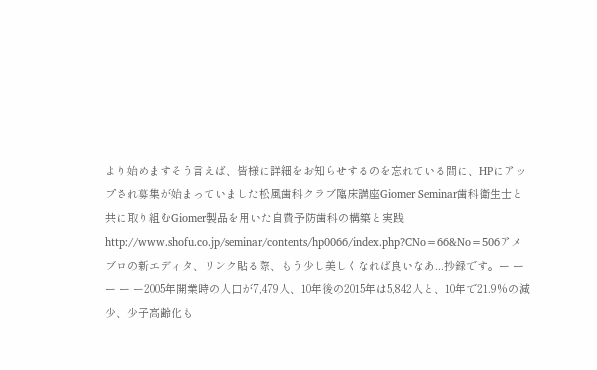より始めますそう言えば、皆様に詳細をお知らせするのを忘れている間に、HPにアップされ募集が始まっていました松風歯科クラブ臨床講座Giomer Seminar歯科衛生士と共に取り組むGiomer製品を用いた自費予防歯科の構築と実践http://www.shofu.co.jp/seminar/contents/hp0066/index.php?CNo=66&No=506アメブロの新エディタ、リンク貼る際、もう少し美しくなれば良いなあ...抄録です。ー ー ー ー ー2005年開業時の人口が7,479人、10年後の2015年は5,842人と、10年で21.9%の減少、少子高齢化も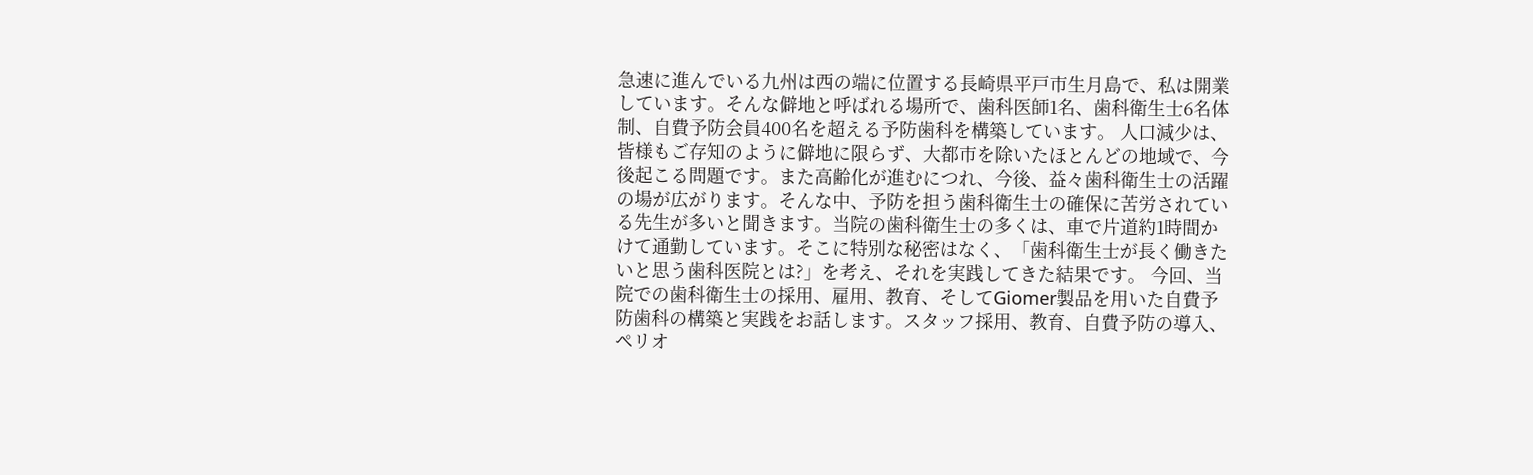急速に進んでいる九州は西の端に位置する長崎県平戸市生月島で、私は開業しています。そんな僻地と呼ばれる場所で、歯科医師1名、歯科衛生士6名体制、自費予防会員400名を超える予防歯科を構築しています。 人口減少は、皆様もご存知のように僻地に限らず、大都市を除いたほとんどの地域で、今後起こる問題です。また高齢化が進むにつれ、今後、益々歯科衛生士の活躍の場が広がります。そんな中、予防を担う歯科衛生士の確保に苦労されている先生が多いと聞きます。当院の歯科衛生士の多くは、車で片道約1時間かけて通勤しています。そこに特別な秘密はなく、「歯科衛生士が長く働きたいと思う歯科医院とは?」を考え、それを実践してきた結果です。 今回、当院での歯科衛生士の採用、雇用、教育、そしてGiomer製品を用いた自費予防歯科の構築と実践をお話します。スタッフ採用、教育、自費予防の導入、ペリオ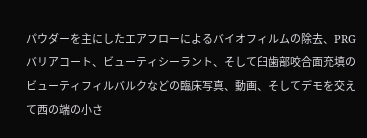パウダーを主にしたエアフローによるバイオフィルムの除去、PRGバリアコート、ビューティシーラント、そして臼歯部咬合面充填のビューティフィルバルクなどの臨床写真、動画、そしてデモを交えて西の端の小さ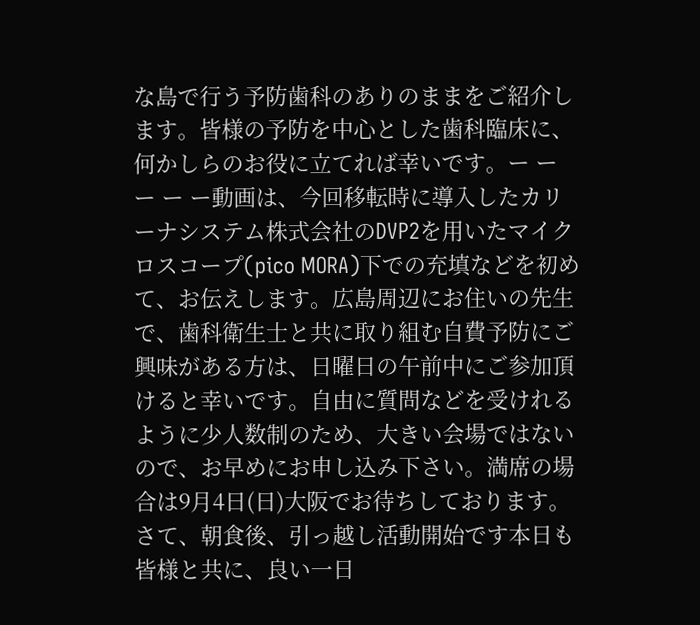な島で行う予防歯科のありのままをご紹介します。皆様の予防を中心とした歯科臨床に、何かしらのお役に立てれば幸いです。ー ー ー ー ー動画は、今回移転時に導入したカリーナシステム株式会社のDVP2を用いたマイクロスコープ(pico MORA)下での充填などを初めて、お伝えします。広島周辺にお住いの先生で、歯科衛生士と共に取り組む自費予防にご興味がある方は、日曜日の午前中にご参加頂けると幸いです。自由に質問などを受けれるように少人数制のため、大きい会場ではないので、お早めにお申し込み下さい。満席の場合は9月4日(日)大阪でお待ちしております。さて、朝食後、引っ越し活動開始です本日も皆様と共に、良い一日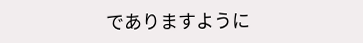でありますように